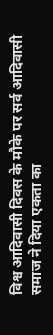विश्व आदिवासी दिवस के मौके पर सर्व आदिवासी समाज ने दिया एकता का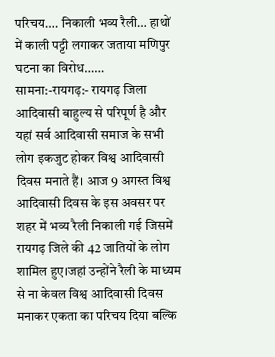परिचय…. निकाली भव्य रैली… हाथों में काली पट्टी लगाकर जताया मणिपुर घटना का विरोध……
सामना:-रायगढ़:- रायगढ़ जिला आदिवासी बाहुल्य से परिपूर्ण है और यहां सर्व आदिवासी समाज के सभी लोग इकजुट होकर विश्व आदिवासी दिवस मनाते हैं। आज 9 अगस्त विश्व आदिवासी दिवस के इस अवसर पर शहर में भव्य रैली निकाली गई जिसमें रायगढ़ जिले की 42 जातियों के लोग शामिल हुए।जहां उन्होंने रैली के माध्यम से ना केवल विश्व आदिवासी दिवस मनाकर एकता का परिचय दिया बल्कि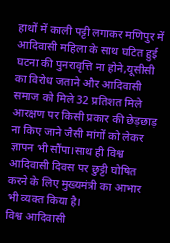हाथों में काली पट्टी लगाकर मणिपुर में आदिवासी महिला के साथ घटित हुई घटना की पुनरावृत्ति ना होने,यूसीसी का विरोध जताने और आदिवासी समाज को मिले 32 प्रतिशत मिले आरक्षण पर किसी प्रकार की छेड़छाड़ ना किए जाने जैसी मांगों को लेकर ज्ञापन भी सौंपा।साथ ही विश्व आदिवासी दिवस पर छुट्टी घोषित करने के लिए मुख्यमंत्री का आभार भी व्यक्त किया है।
विश्व आदिवासी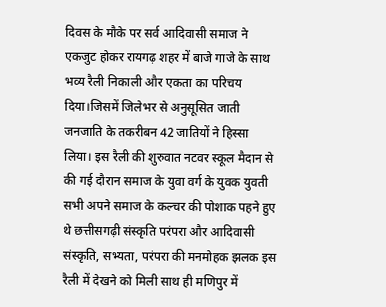दिवस के मौके पर सर्व आदिवासी समाज ने एकजुट होकर रायगढ़ शहर में बाजे गाजे के साथ भव्य रैली निकाली और एकता का परिचय दिया।जिसमें जिलेभर से अनुसूसित जाती जनजाति के तकरीबन 42 जातियों ने हिस्सा लिया। इस रैली की शुरुवात नटवर स्कूल मैदान से की गई दौरान समाज के युवा वर्ग के युवक युवती सभी अपने समाज के कल्चर की पोशाक पहने हुए थे छत्तीसगढ़ी संस्कृति परंपरा और आदिवासी संस्कृति, सभ्यता, परंपरा की मनमोहक झलक इस रैली में देखने को मिली साथ ही मणिपुर में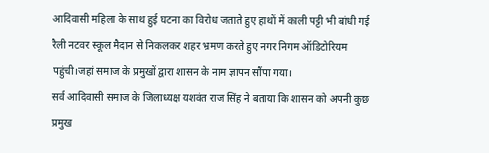आदिवासी महिला के साथ हुई घटना का विरोध जताते हुए हाथों में काली पट्टी भी बांधी गई रैली नटवर स्कूल मैदान से निकलकर शहर भ्रमण करते हुए नगर निगम ऑडिटोरियम पहुंची।जहां समाज के प्रमुखों द्वारा शासन के नाम ज्ञापन सौंपा गया।
सर्व आदिवासी समाज के जिलाध्यक्ष यशवंत राज सिंह ने बताया कि शासन को अपनी कुछ प्रमुख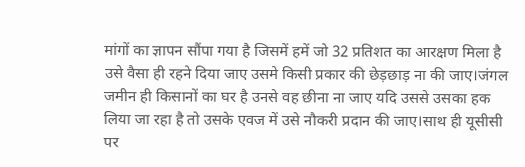मांगों का ज्ञापन सौंपा गया है जिसमें हमें जो 32 प्रतिशत का आरक्षण मिला है उसे वैसा ही रहने दिया जाए उसमे किसी प्रकार की छेड़छाड़ ना की जाए।जंगल जमीन ही किसानों का घर है उनसे वह छीना ना जाए यदि उससे उसका हक लिया जा रहा है तो उसके एवज में उसे नौकरी प्रदान की जाए।साथ ही यूसीसी पर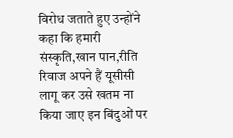विरोध जताते हुए उन्होंने कहा कि हमारी संस्कृति,खान पान,रीति रिवाज अपने हैं यूसीसी लागू कर उसे खतम ना किया जाए इन बिंदुओं पर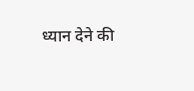ध्यान देने की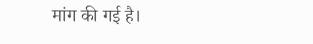मांग की गई है।